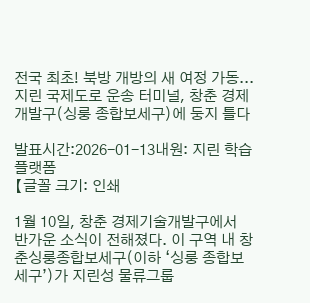전국 최초! 북방 개방의 새 여정 가동... 지린 국제도로 운송 터미널, 창춘 경제개발구(싱룽 종합보세구)에 둥지 틀다

발표시간:2026-01-13내원: 지린 학습 플랫폼
【글꼴 크기: 인쇄

1월 10일, 창춘 경제기술개발구에서 반가운 소식이 전해졌다. 이 구역 내 창춘싱룽종합보세구(이하 ‘싱룽 종합보세구’)가 지린성 물류그룹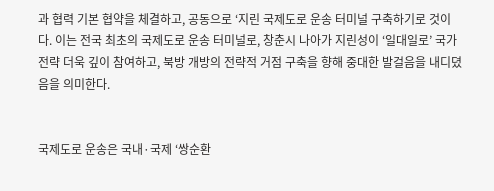과 협력 기본 협약을 체결하고, 공동으로 ‘지린 국제도로 운송 터미널 구축하기로 것이다. 이는 전국 최초의 국제도로 운송 터미널로, 창춘시 나아가 지린성이 ‘일대일로’ 국가 전략 더욱 깊이 참여하고, 북방 개방의 전략적 거점 구축을 향해 중대한 발걸음을 내디뎠음을 의미한다.


국제도로 운송은 국내·국제 ‘쌍순환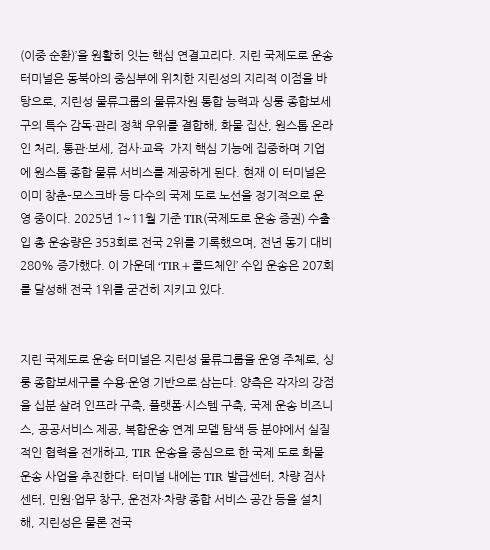(이중 순환)’을 원활히 잇는 핵심 연결고리다. 지린 국제도로 운송 터미널은 동북아의 중심부에 위치한 지린성의 지리적 이점을 바탕으로, 지린성 물류그룹의 물류자원 통합 능력과 싱룽 종합보세구의 특수 감독·관리 정책 우위를 결합해, 화물 집산, 원스톱 온라인 처리, 통관·보세, 검사·교육  가지 핵심 기능에 집중하며 기업에 원스톱 종합 물류 서비스를 제공하게 된다. 현재 이 터미널은 이미 창춘–모스크바 등 다수의 국제 도로 노선을 정기적으로 운영 중이다. 2025년 1~11월 기준 TIR(국제도로 운송 증권) 수출입 총 운송량은 353회로 전국 2위를 기록했으며, 전년 동기 대비 280% 증가했다. 이 가운데 ‘TIR+콜드체인’ 수입 운송은 207회를 달성해 전국 1위를 굳건히 지키고 있다.


지린 국제도로 운송 터미널은 지린성 물류그룹을 운영 주체로, 싱룽 종합보세구를 수용·운영 기반으로 삼는다. 양측은 각자의 강점을 십분 살려 인프라 구축, 플랫폼·시스템 구축, 국제 운송 비즈니스, 공공서비스 제공, 복합운송 연계 모델 탐색 등 분야에서 실질적인 협력을 전개하고, TIR 운송을 중심으로 한 국제 도로 화물 운송 사업을 추진한다. 터미널 내에는 TIR 발급센터, 차량 검사센터, 민원·업무 창구, 운전자·차량 종합 서비스 공간 등을 설치해, 지린성은 물론 전국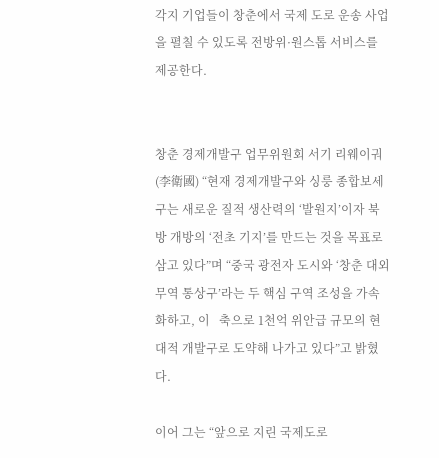각지 기업들이 창춘에서 국제 도로 운송 사업을 펼칠 수 있도록 전방위·원스톱 서비스를 제공한다.


창춘 경제개발구 업무위원회 서기 리웨이궈(李衛國) “현재 경제개발구와 싱룽 종합보세구는 새로운 질적 생산력의 ‘발원지’이자 북방 개방의 ‘전초 기지’를 만드는 것을 목표로 삼고 있다”며 “중국 광전자 도시와 ‘창춘 대외무역 통상구’라는 두 핵심 구역 조성을 가속화하고, 이   축으로 1천억 위안급 규모의 현대적 개발구로 도약해 나가고 있다”고 밝혔다.

이어 그는 “앞으로 지린 국제도로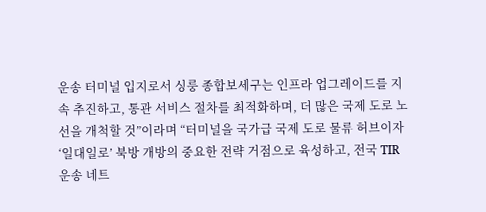운송 터미널 입지로서 싱룽 종합보세구는 인프라 업그레이드를 지속 추진하고, 통관 서비스 절차를 최적화하며, 더 많은 국제 도로 노선을 개척할 것”이라며 “터미널을 국가급 국제 도로 물류 허브이자 ‘일대일로’ 북방 개방의 중요한 전략 거점으로 육성하고, 전국 TIR 운송 네트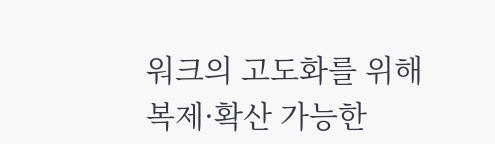워크의 고도화를 위해 복제·확산 가능한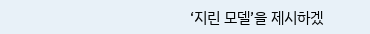‘지린 모델’을 제시하겠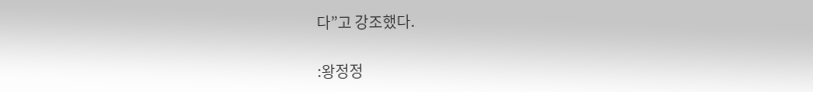다”고 강조했다.

:왕정정